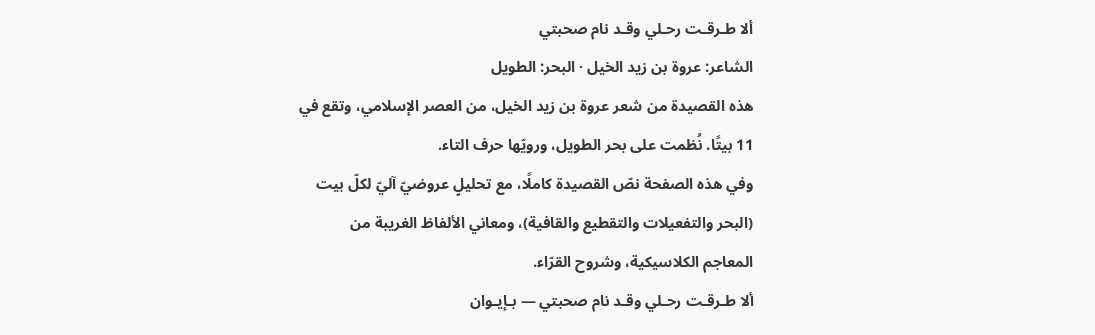ألا طـرقـت رحـلي وقـد نام صحبتي
الشاعر: عروة بن زيد الخيل · البحر: الطويل
هذه القصيدة من شعر عروة بن زيد الخيل، من العصر الإسلامي، وتقع في 11 بيتًا. نُظمت على بحر الطويل، ورويّها حرف التاء.
وفي هذه الصفحة نصّ القصيدة كاملًا، مع تحليلٍ عروضيّ آليّ لكلّ بيت (البحر والتفعيلات والتقطيع والقافية)، ومعاني الألفاظ الغريبة من المعاجم الكلاسيكية، وشروح القرّاء.
ألا طـرقـت رحـلي وقـد نام صحبتي — بـإيـوان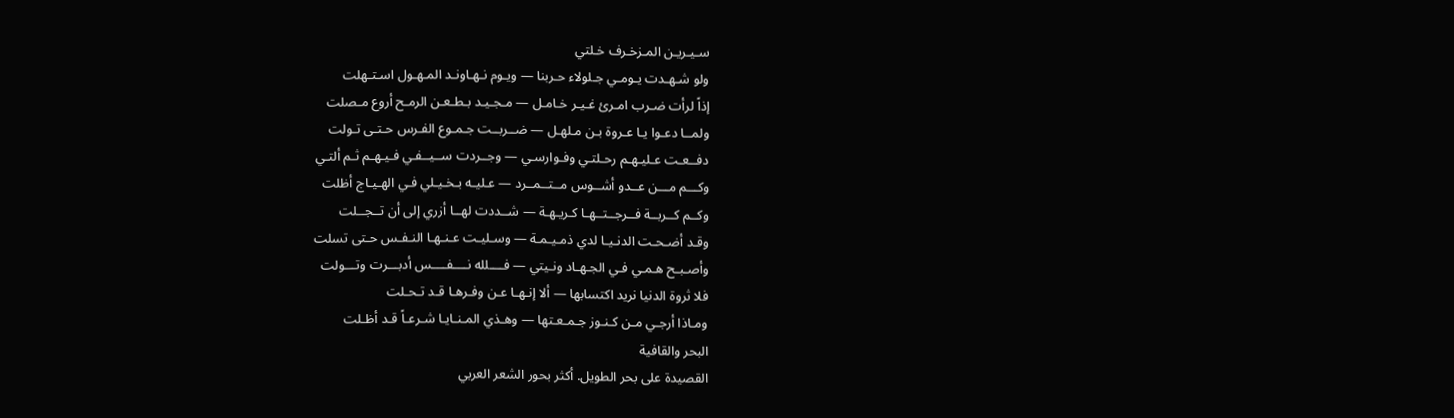سـيـريـن المـزخـرف خـلتي
ولو شـهـدت يـومـي جـلولاء حـربنا — ويـوم نـهـاونـد المـهـول اسـتـهلت
إذاً لرأت ضـرب امـرئ غـيـر خـامـل — مـجـيـد بـطـعـن الرمـح أروع مـصلت
ولمــا دعـوا يـا عـروة بـن مـلهـل — ضــربــت جـمـوع الفـرس حـتـى تـولت
دفــعـت عـليـهـم رحـلتـي وفـوارسـي — وجــردت ســيــفـي فـيـهـم ثـم ألتـي
وكـــم مـــن عــدو أشــوس مــتــمــرد — عـليـه بـخـيـلي فـي الهـيـاج أظلت
وكــم كــربــة فــرجــتــهـا كـريـهـة — شــددت لهــا أزري إلى أن تــجــلت
وقـد أضـحـت الدنـيـا لدي ذمـيـمـة — وسـليـت عـنـهـا النـفـس حـتى تسلت
وأصـبـح هـمـي فـي الجـهـاد ونـيتي — فــــلله نــــفــــس أدبـــرت وتـــولت
فلا ثروة الدنيا نريد اكتسابها — ألا إنـهـا عـن وفـرهـا قـد تـحـلت
ومـاذا أرجـي مـن كـنـوز جـمـعـتها — وهـذي المـنـايـا شـرعـاً قـد أظـلت
البحر والقافية
القصيدة على بحر الطويل. أكثر بحور الشعر العربي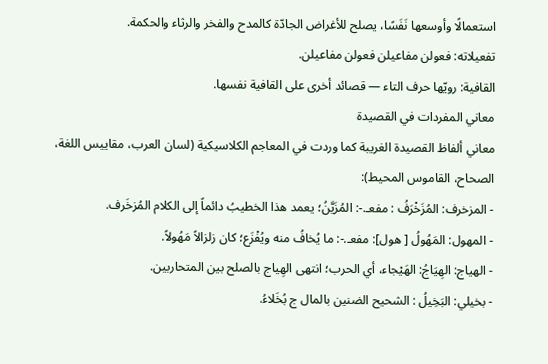استعمالًا وأوسعها نَفَسًا، يصلح للأغراض الجادّة كالمدح والفخر والرثاء والحكمة.
تفعيلاته: فعولن مفاعيلن فعولن مفاعيلن.
القافية: رويّها حرف التاء — قصائد أخرى على القافية نفسها.
معاني المفردات في القصيدة
معاني ألفاظ القصيدة الغريبة كما وردت في المعاجم الكلاسيكية (لسان العرب، مقاييس اللغة، الصحاح، القاموس المحيط):
- المزخرف: المُزَخْرَفُ : مفعـ.-: المُزَيَّنُ؛ يعمد هذا الخطيبُ دائماً إلى الكلام المُزخَرف.
- المهول: المَهُولُ [ هول]: مفعـ.-: ما يُخافُ منه ويُفْزَع؛ كان زلزالاً مَهُولاً.
- الهياج: الهِيَاجُ: الهَيْجاء، أي الحرب؛ انتهى الهِياج بالصلح بين المتحاربين.
- بخيلي: البَخِيلُ : الشحيح الضنين بالمال ج بُخَلاءُ.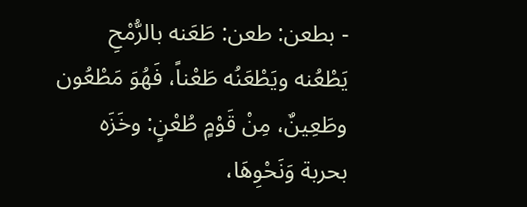- بطعن: طعن: طَعَنه بالرُّمْحِ يَطْعُنه ويَطْعَنُه طَعْناً، فَهُوَ مَطْعُون وطَعِينٌ، مِنْ قَوْمٍ طُعْنٍ: وخَزَه بحربة وَنَحْوِهَا،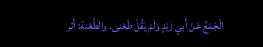الْجَمْعُ عَنْ أَبي زَيْدٍ وَلَمْ يَقُلْ طَعْنى. والطَّعْنة: أَثر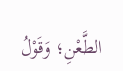الطَّعْنِ؛ وَقَوْلُ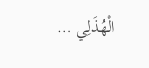الْهُذَلِي …